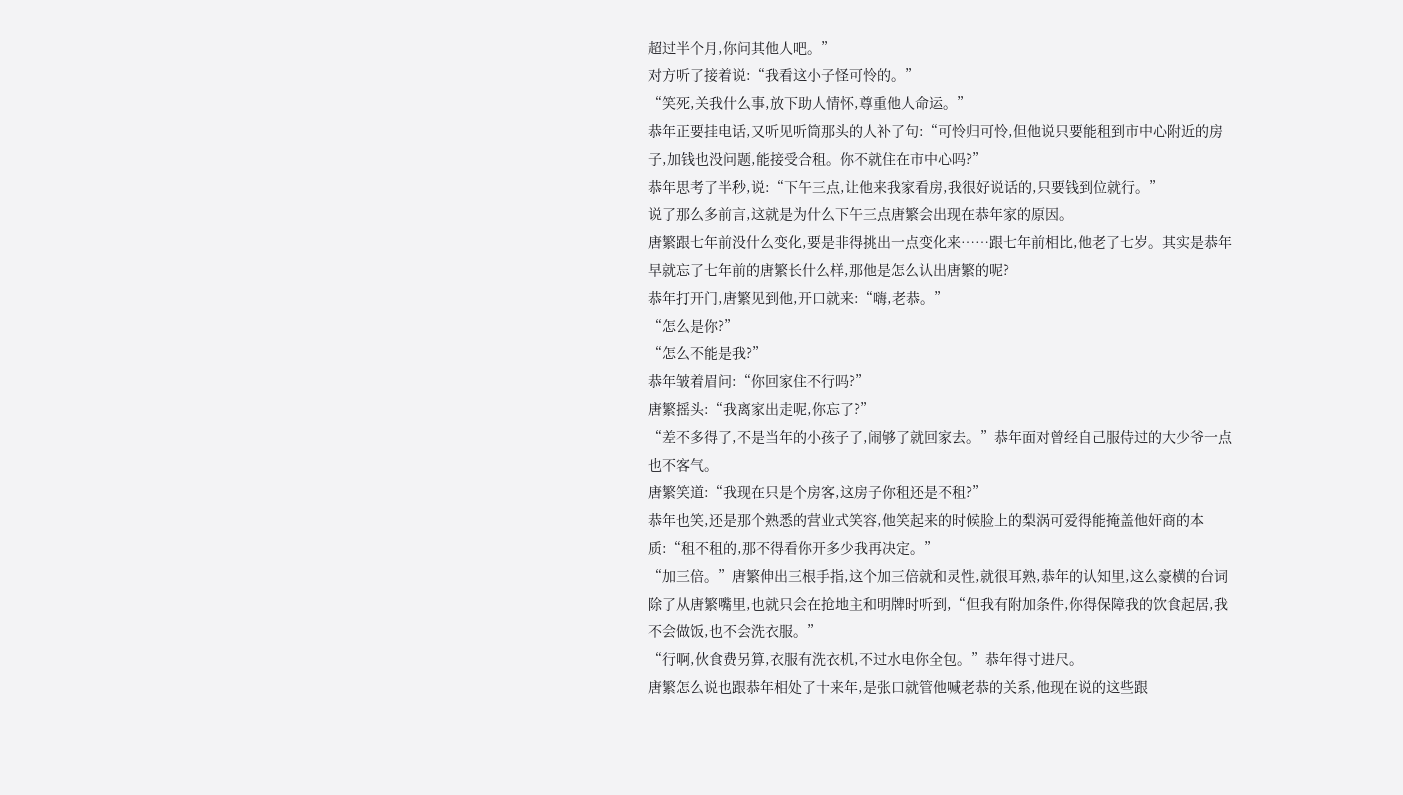超过半个月,你问其他人吧。”
对方听了接着说:“我看这小子怪可怜的。”
“笑死,关我什么事,放下助人情怀,尊重他人命运。”
恭年正要挂电话,又听见听筒那头的人补了句:“可怜归可怜,但他说只要能租到市中心附近的房子,加钱也没问题,能接受合租。你不就住在市中心吗?”
恭年思考了半秒,说:“下午三点,让他来我家看房,我很好说话的,只要钱到位就行。”
说了那么多前言,这就是为什么下午三点唐繁会出现在恭年家的原因。
唐繁跟七年前没什么变化,要是非得挑出一点变化来……跟七年前相比,他老了七岁。其实是恭年早就忘了七年前的唐繁长什么样,那他是怎么认出唐繁的呢?
恭年打开门,唐繁见到他,开口就来:“嗨,老恭。”
“怎么是你?”
“怎么不能是我?”
恭年皱着眉问:“你回家住不行吗?”
唐繁摇头:“我离家出走呢,你忘了?”
“差不多得了,不是当年的小孩子了,闹够了就回家去。”恭年面对曾经自己服侍过的大少爷一点也不客气。
唐繁笑道:“我现在只是个房客,这房子你租还是不租?”
恭年也笑,还是那个熟悉的营业式笑容,他笑起来的时候脸上的梨涡可爱得能掩盖他奸商的本质:“租不租的,那不得看你开多少我再决定。”
“加三倍。”唐繁伸出三根手指,这个加三倍就和灵性,就很耳熟,恭年的认知里,这么豪横的台词除了从唐繁嘴里,也就只会在抢地主和明牌时听到,“但我有附加条件,你得保障我的饮食起居,我不会做饭,也不会洗衣服。”
“行啊,伙食费另算,衣服有洗衣机,不过水电你全包。”恭年得寸进尺。
唐繁怎么说也跟恭年相处了十来年,是张口就管他喊老恭的关系,他现在说的这些跟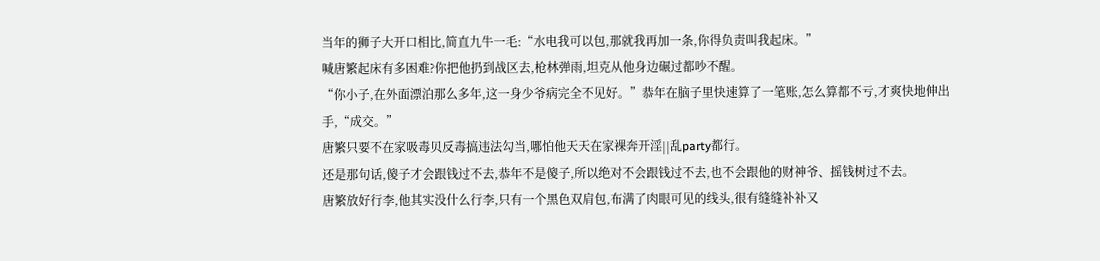当年的狮子大开口相比,简直九牛一毛:“水电我可以包,那就我再加一条,你得负责叫我起床。”
喊唐繁起床有多困难?你把他扔到战区去,枪林弹雨,坦克从他身边碾过都吵不醒。
“你小子,在外面漂泊那么多年,这一身少爷病完全不见好。”恭年在脑子里快速算了一笔账,怎么算都不亏,才爽快地伸出手,“成交。”
唐繁只要不在家吸毒贝反毒搞违法勾当,哪怕他天天在家裸奔开淫||乱party都行。
还是那句话,傻子才会跟钱过不去,恭年不是傻子,所以绝对不会跟钱过不去,也不会跟他的财神爷、摇钱树过不去。
唐繁放好行李,他其实没什么行李,只有一个黑色双肩包,布满了肉眼可见的线头,很有缝缝补补又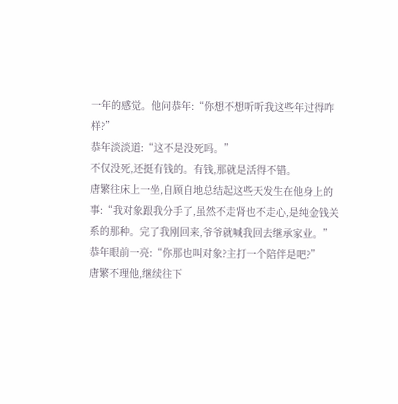一年的感觉。他问恭年:“你想不想听听我这些年过得咋样?”
恭年淡淡道:“这不是没死吗。”
不仅没死,还挺有钱的。有钱,那就是活得不错。
唐繁往床上一坐,自顾自地总结起这些天发生在他身上的事:“我对象跟我分手了,虽然不走肾也不走心,是纯金钱关系的那种。完了我刚回来,爷爷就喊我回去继承家业。”
恭年眼前一亮:“你那也叫对象?主打一个陪伴是吧?”
唐繁不理他,继续往下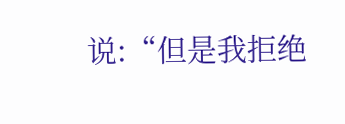说:“但是我拒绝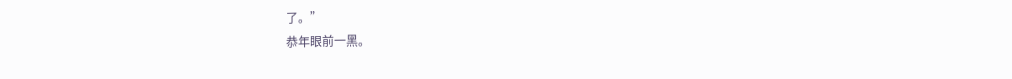了。”
恭年眼前一黑。